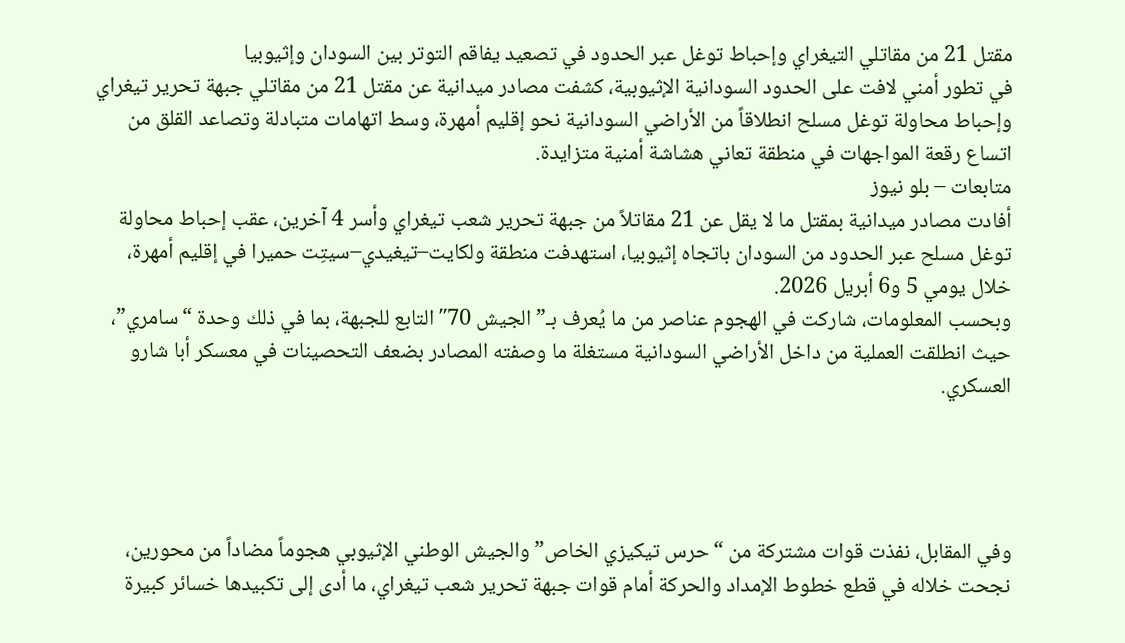مقتل 21 من مقاتلي التيغراي وإحباط توغل عبر الحدود في تصعيد يفاقم التوتر بين السودان وإثيوبيا
في تطور أمني لافت على الحدود السودانية الإثيوبية، كشفت مصادر ميدانية عن مقتل 21 من مقاتلي جبهة تحرير تيغراي وإحباط محاولة توغل مسلح انطلاقاً من الأراضي السودانية نحو إقليم أمهرة، وسط اتهامات متبادلة وتصاعد القلق من اتساع رقعة المواجهات في منطقة تعاني هشاشة أمنية متزايدة.
متابعات – بلو نيوز
أفادت مصادر ميدانية بمقتل ما لا يقل عن 21 مقاتلاً من جبهة تحرير شعب تيغراي وأسر 4 آخرين، عقب إحباط محاولة توغل مسلح عبر الحدود من السودان باتجاه إثيوبيا، استهدفت منطقة ولكايت–تيغيدي–سيتِت حميرا في إقليم أمهرة، خلال يومي 5 و6 أبريل 2026.
وبحسب المعلومات، شاركت في الهجوم عناصر من ما يُعرف بـ”الجيش 70″ التابع للجبهة، بما في ذلك وحدة “سامري”، حيث انطلقت العملية من داخل الأراضي السودانية مستغلة ما وصفته المصادر بضعف التحصينات في معسكر أبا شارو العسكري.




وفي المقابل، نفذت قوات مشتركة من “حرس تيكيزي الخاص” والجيش الوطني الإثيوبي هجوماً مضاداً من محورين، نجحت خلاله في قطع خطوط الإمداد والحركة أمام قوات جبهة تحرير شعب تيغراي، ما أدى إلى تكبيدها خسائر كبيرة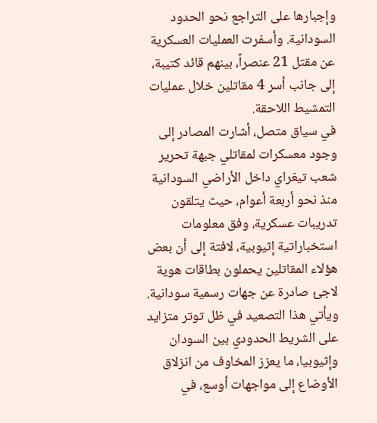وإجبارها على التراجع نحو الحدود السودانية. وأسفرت العمليات العسكرية عن مقتل 21 عنصراً، بينهم قائد كتيبة، إلى جانب أسر 4 مقاتلين خلال عمليات التمشيط اللاحقة.
في سياق متصل، أشارت المصادر إلى وجود معسكرات لمقاتلي جبهة تحرير شعب تيغراي داخل الأراضي السودانية منذ نحو أربعة أعوام، حيث يتلقون تدريبات عسكرية، وفق معلومات استخباراتية إثيوبية، لافتة إلى أن بعض هؤلاء المقاتلين يحملون بطاقات هوية لاجئ صادرة عن جهات رسمية سودانية. ويأتي هذا التصعيد في ظل توتر متزايد على الشريط الحدودي بين السودان وإثيوبيا، ما يعزز المخاوف من انزلاق الأوضاع إلى مواجهات أوسع، في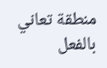منطقة تعاني بالفعل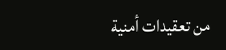من تعقيدات أمنية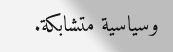وسياسية متشابكة.